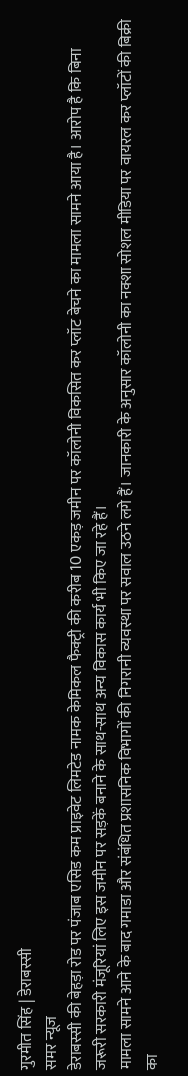गुरमीत सिंह | डेराबस्सी
समर न्यूज
डेराबस्सी की बेहड़ा रोड पर पंजाब एसिड कम प्राइवेट लिमटेड नामक केमिकल फैक्ट्री की करीब 10 एकड़ जमीन पर कॉलोनी विकसित कर प्लॉट बेचने का मामला सामने आया है। आरोप है कि बिना जरूरी सरकारी मंजूरियां लिए इस जमीन पर सड़कें बनाने के साथ-साथ अन्य विकास कार्य भी किए जा रहे हैं।
मामला सामने आने के बाद गमाडा और संबंधित प्रशासनिक विभागों की निगरानी व्यवस्था पर सवाल उठने लगे हैं। जानकारी के अनुसार कॉलोनी का नक्शा सोशल मीडिया पर वायरल कर प्लॉटों की बिक्री का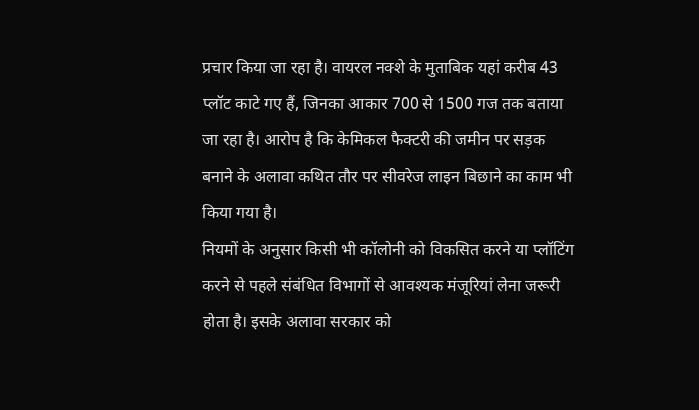प्रचार किया जा रहा है। वायरल नक्शे के मुताबिक यहां करीब 43 प्लॉट काटे गए हैं, जिनका आकार 700 से 1500 गज तक बताया जा रहा है। आरोप है कि केमिकल फैक्टरी की जमीन पर सड़क बनाने के अलावा कथित तौर पर सीवरेज लाइन बिछाने का काम भी किया गया है।
नियमों के अनुसार किसी भी कॉलोनी को विकसित करने या प्लॉटिंग करने से पहले संबंधित विभागों से आवश्यक मंजूरियां लेना जरूरी होता है। इसके अलावा सरकार को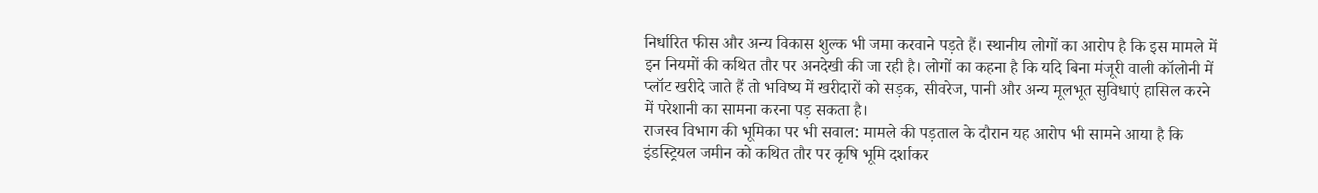निर्धारित फीस और अन्य विकास शुल्क भी जमा करवाने पड़ते हैं। स्थानीय लोगों का आरोप है कि इस मामले में इन नियमों की कथित तौर पर अनदेखी की जा रही है। लोगों का कहना है कि यदि बिना मंजूरी वाली कॉलोनी में प्लॉट खरीदे जाते हैं तो भविष्य में खरीदारों को सड़क, सीवरेज, पानी और अन्य मूलभूत सुविधाएं हासिल करने में परेशानी का सामना करना पड़ सकता है।
राजस्व विभाग की भूमिका पर भी सवाल: मामले की पड़ताल के दौरान यह आरोप भी सामने आया है कि इंडस्ट्रियल जमीन को कथित तौर पर कृषि भूमि दर्शाकर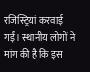रजिस्ट्रियां करवाई गईं। स्थानीय लोगों ने मांग की है कि इस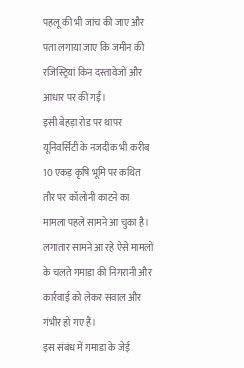पहलू की भी जांच की जाए और पता लगाया जाए कि जमीन की रजिस्ट्रियां किन दस्तावेजों और आधार पर की गईं।
इसी बेहड़ा रोड पर थापर यूनिवर्सिटी के नजदीक भी करीब 10 एकड़ कृषि भूमि पर कथित तौर पर कॉलोनी काटने का मामला पहले सामने आ चुका है। लगातार सामने आ रहे ऐसे मामलों के चलते गमाडा की निगरानी और कार्रवाई को लेकर सवाल और गंभीर हो गए हैं।
इस संबंध में गमाडा के जेई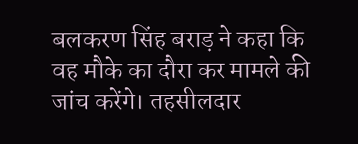बलकरण सिंह बराड़ ने कहा कि वह मौके का दौरा कर मामले की जांच करेंगे। तहसीलदार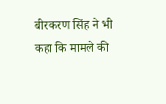बीरकरण सिंह ने भी कहा कि मामले की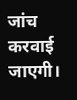जांच करवाई जाएगी।